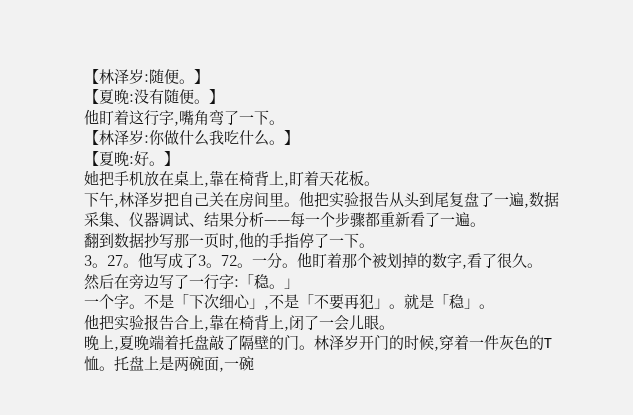【林泽岁:随便。】
【夏晚:没有随便。】
他盯着这行字,嘴角弯了一下。
【林泽岁:你做什么我吃什么。】
【夏晚:好。】
她把手机放在桌上,靠在椅背上,盯着天花板。
下午,林泽岁把自己关在房间里。他把实验报告从头到尾复盘了一遍,数据采集、仪器调试、结果分析——每一个步骤都重新看了一遍。
翻到数据抄写那一页时,他的手指停了一下。
3。27。他写成了3。72。一分。他盯着那个被划掉的数字,看了很久。
然后在旁边写了一行字:「稳。」
一个字。不是「下次细心」,不是「不要再犯」。就是「稳」。
他把实验报告合上,靠在椅背上,闭了一会儿眼。
晚上,夏晚端着托盘敲了隔壁的门。林泽岁开门的时候,穿着一件灰色的T恤。托盘上是两碗面,一碗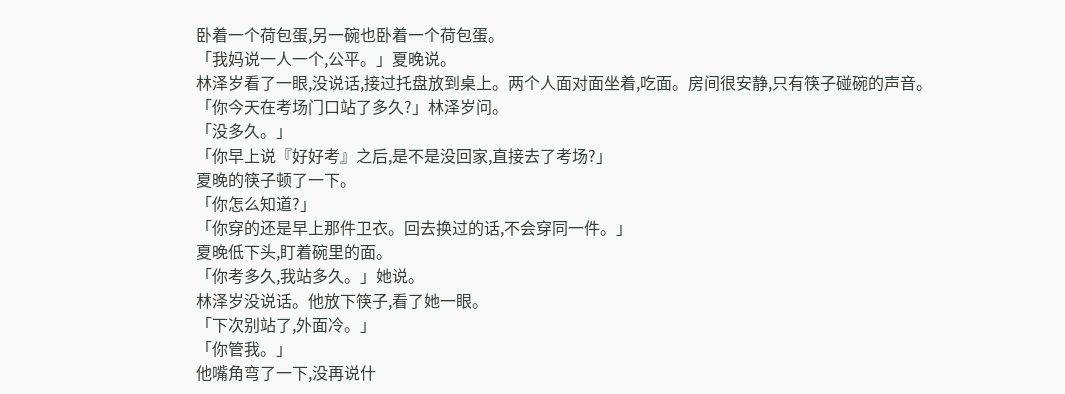卧着一个荷包蛋,另一碗也卧着一个荷包蛋。
「我妈说一人一个,公平。」夏晚说。
林泽岁看了一眼,没说话,接过托盘放到桌上。两个人面对面坐着,吃面。房间很安静,只有筷子碰碗的声音。
「你今天在考场门口站了多久?」林泽岁问。
「没多久。」
「你早上说『好好考』之后,是不是没回家,直接去了考场?」
夏晚的筷子顿了一下。
「你怎么知道?」
「你穿的还是早上那件卫衣。回去换过的话,不会穿同一件。」
夏晚低下头,盯着碗里的面。
「你考多久,我站多久。」她说。
林泽岁没说话。他放下筷子,看了她一眼。
「下次别站了,外面冷。」
「你管我。」
他嘴角弯了一下,没再说什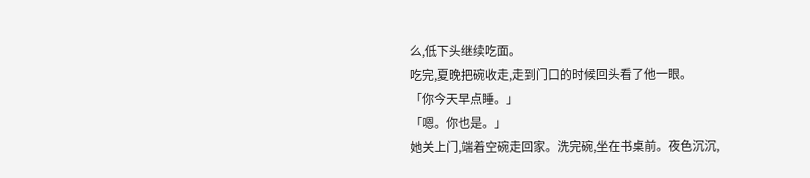么,低下头继续吃面。
吃完,夏晚把碗收走,走到门口的时候回头看了他一眼。
「你今天早点睡。」
「嗯。你也是。」
她关上门,端着空碗走回家。洗完碗,坐在书桌前。夜色沉沉,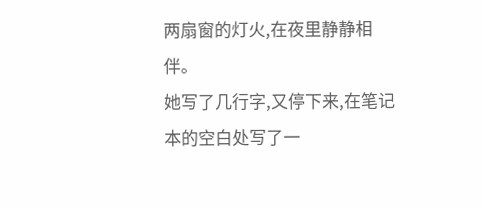两扇窗的灯火,在夜里静静相伴。
她写了几行字,又停下来,在笔记本的空白处写了一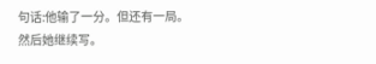句话:他输了一分。但还有一局。
然后她继续写。